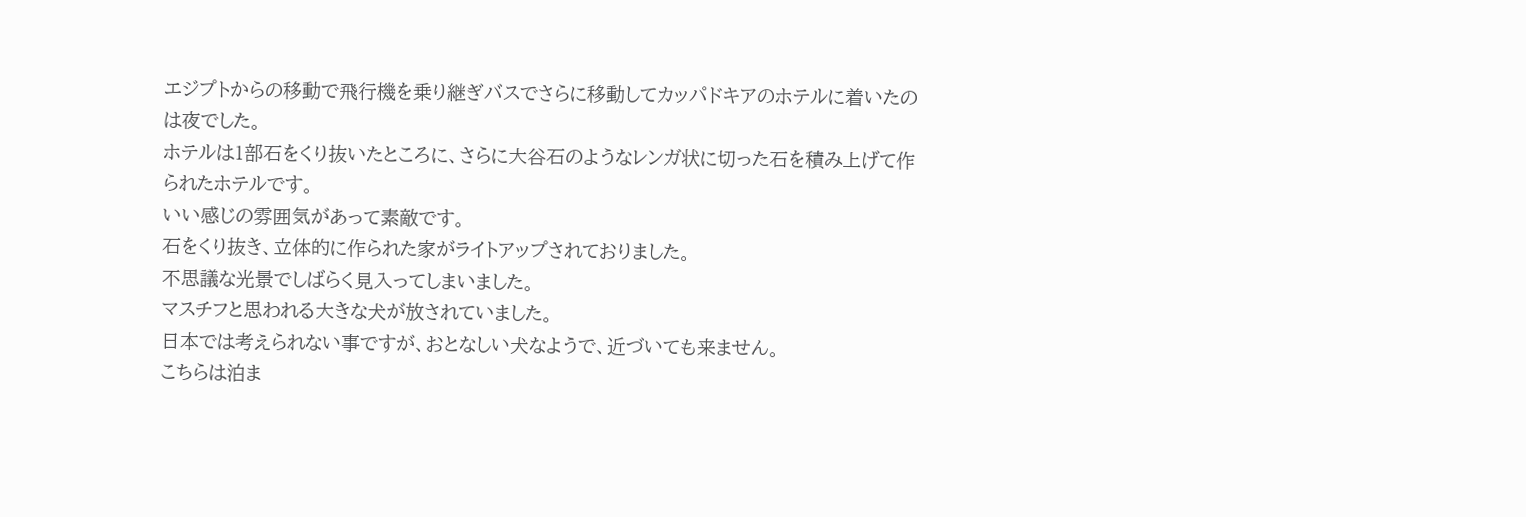エジプトからの移動で飛行機を乗り継ぎバスでさらに移動してカッパドキアのホテルに着いたのは夜でした。
ホテルは1部石をくり抜いたところに、さらに大谷石のようなレンガ状に切った石を積み上げて作られたホテルです。
いい感じの雰囲気があって素敵です。
石をくり抜き、立体的に作られた家がライトアップされておりました。
不思議な光景でしばらく見入ってしまいました。
マスチフと思われる大きな犬が放されていました。
日本では考えられない事ですが、おとなしい犬なようで、近づいても来ません。
こちらは泊ま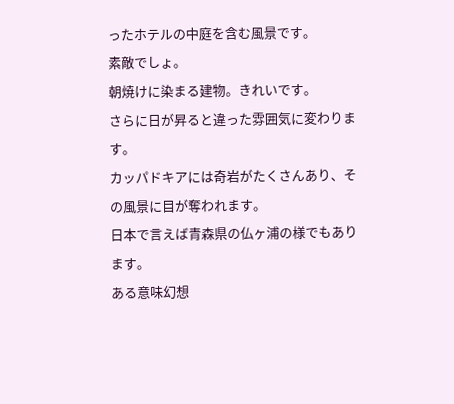ったホテルの中庭を含む風景です。
素敵でしょ。
朝焼けに染まる建物。きれいです。
さらに日が昇ると違った雰囲気に変わります。
カッパドキアには奇岩がたくさんあり、その風景に目が奪われます。
日本で言えば青森県の仏ヶ浦の様でもあります。
ある意味幻想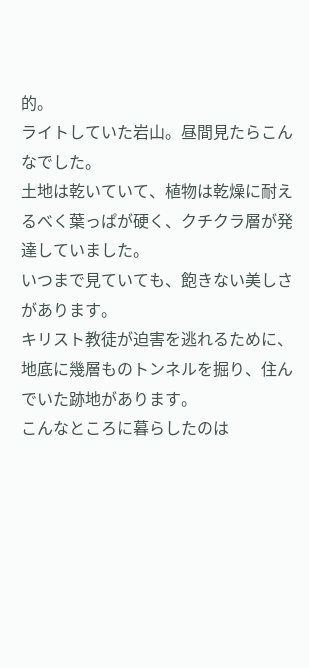的。
ライトしていた岩山。昼間見たらこんなでした。
土地は乾いていて、植物は乾燥に耐えるべく葉っぱが硬く、クチクラ層が発達していました。
いつまで見ていても、飽きない美しさがあります。
キリスト教徒が迫害を逃れるために、地底に幾層ものトンネルを掘り、住んでいた跡地があります。
こんなところに暮らしたのは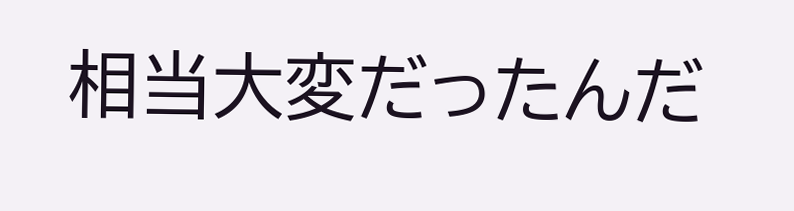相当大変だったんだ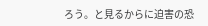ろう。と見るからに迫害の恐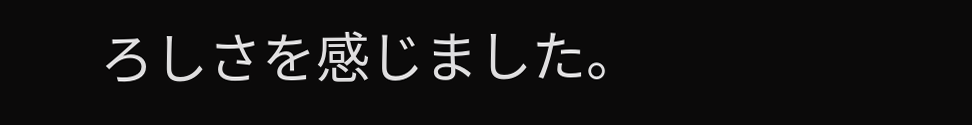ろしさを感じました。